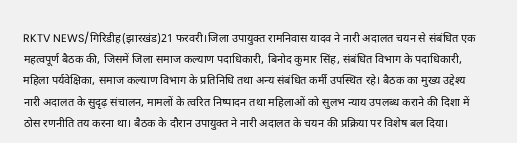RKTV NEWS/गिरिडीह(झारखंड)21 फरवरी।जिला उपायुक्त रामनिवास यादव ने नारी अदालत चयन से संबंधित एक महत्वपूर्ण बैठक की, जिसमें जिला समाज कल्याण पदाधिकारी, बिनोद कुमार सिंह, संबंधित विभाग के पदाधिकारी, महिला पर्यवेक्षिका, समाज कल्याण विभाग के प्रतिनिधि तथा अन्य संबंधित कर्मी उपस्थित रहे। बैठक का मुख्य उद्देश्य नारी अदालत के सुदृढ़ संचालन, मामलों के त्वरित निष्पादन तथा महिलाओं को सुलभ न्याय उपलब्ध कराने की दिशा में ठोस रणनीति तय करना था। बैठक के दौरान उपायुक्त ने नारी अदालत के चयन की प्रक्रिया पर विशेष बल दिया।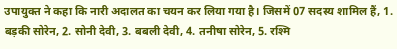उपायुक्त ने कहा कि नारी अदालत का चयन कर लिया गया है। जिसमें 07 सदस्य शामिल हैं, 1. बड़की सोरेन, 2. सोनी देवी, 3. बबली देवी, 4. तनीषा सोरेन, 5. रश्मि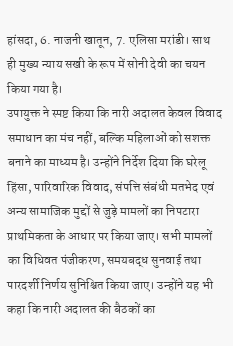हांसदा, 6. नाजनी खातून, 7. एलिसा मरांडी। साथ ही मुख्य न्याय सखी के रूप में सोनी देवी का चयन किया गया है।
उपायुक्त ने स्पष्ट किया कि नारी अदालत केवल विवाद समाधान का मंच नहीं, बल्कि महिलाओं को सशक्त बनाने का माध्यम है। उन्होंने निर्देश दिया कि घरेलू हिंसा, पारिवारिक विवाद, संपत्ति संबंधी मतभेद एवं अन्य सामाजिक मुद्दों से जुड़े मामलों का निपटारा प्राथमिकता के आधार पर किया जाए। सभी मामलों का विधिवत पंजीकरण, समयबद्ध सुनवाई तथा पारदर्शी निर्णय सुनिश्चित किया जाए। उन्होंने यह भी कहा कि नारी अदालत की बैठकों का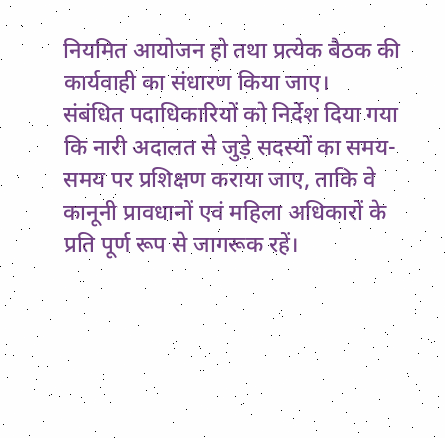नियमित आयोजन हो तथा प्रत्येक बैठक की कार्यवाही का संधारण किया जाए।
संबंधित पदाधिकारियों को निर्देश दिया गया कि नारी अदालत से जुड़े सदस्यों का समय-समय पर प्रशिक्षण कराया जाए, ताकि वे कानूनी प्रावधानों एवं महिला अधिकारों के प्रति पूर्ण रूप से जागरूक रहें।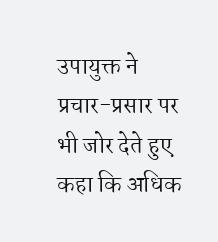उपायुक्त ने प्रचार-प्रसार पर भी जोर देते हुए कहा कि अधिक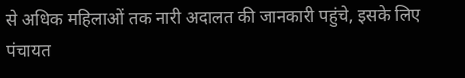से अधिक महिलाओं तक नारी अदालत की जानकारी पहुंचे, इसके लिए पंचायत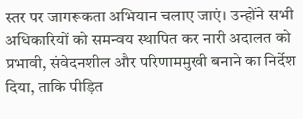स्तर पर जागरूकता अभियान चलाए जाएं। उन्होंने सभी अधिकारियों को समन्वय स्थापित कर नारी अदालत को प्रभावी, संवेदनशील और परिणाममुखी बनाने का निर्देश दिया, ताकि पीड़ित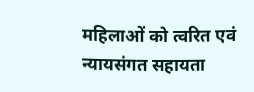महिलाओं को त्वरित एवं न्यायसंगत सहायता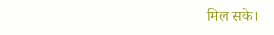मिल सके।